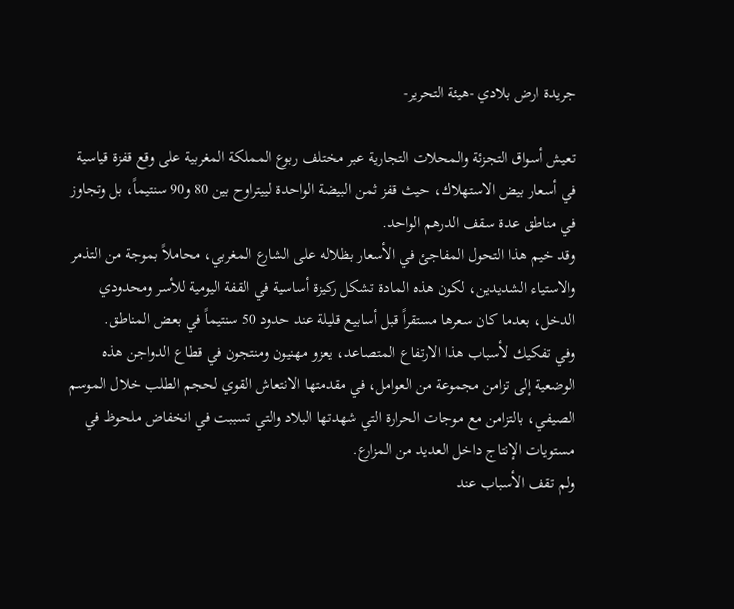جريدة ارض بلادي -هيئة التحرير-

تعيش أسواق التجزئة والمحلات التجارية عبر مختلف ربوع المملكة المغربية على وقع قفزة قياسية في أسعار بيض الاستهلاك، حيث قفز ثمن البيضة الواحدة لييتراوح بين 80 و90 سنتيماً، بل وتجاوز في مناطق عدة سقف الدرهم الواحد.
وقد خيم هذا التحول المفاجئ في الأسعار بظلاله على الشارع المغربي، محاملاً بموجة من التذمر والاستياء الشديدين، لكون هذه المادة تشكل ركيزة أساسية في القفة اليومية للأسر ومحدودي الدخل، بعدما كان سعرها مستقراً قبل أسابيع قليلة عند حدود 50 سنتيماً في بعض المناطق.
وفي تفكيك لأسباب هذا الارتفاع المتصاعد، يعزو مهنيون ومنتجون في قطاع الدواجن هذه الوضعية إلى تزامن مجموعة من العوامل، في مقدمتها الانتعاش القوي لحجم الطلب خلال الموسم الصيفي، بالتزامن مع موجات الحرارة التي شهدتها البلاد والتي تسببت في انخفاض ملحوظ في مستويات الإنتاج داخل العديد من المزارع.
ولم تقف الأسباب عند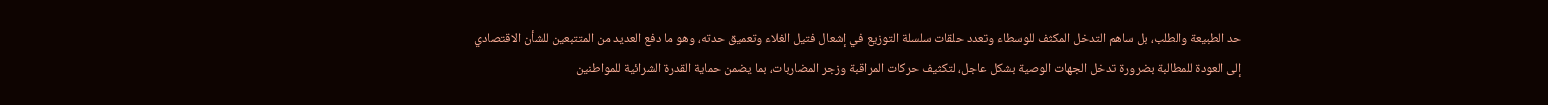حد الطبيعة والطلب، بل ساهم التدخل المكثف للوسطاء وتعدد حلقات سلسلة التوزيع في إشعال فتيل الغلاء وتعميق حدته، وهو ما دفع العديد من المتتبعين للشأن الاقتصادي إلى العودة للمطالبة بضرورة تدخل الجهات الوصية بشكل عاجل، لتكثيف حركات المراقبة وزجر المضاربات، بما يضمن حماية القدرة الشرائية للمواطنين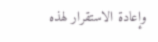وإعادة الاستقرار لهذه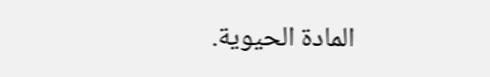المادة الحيوية.